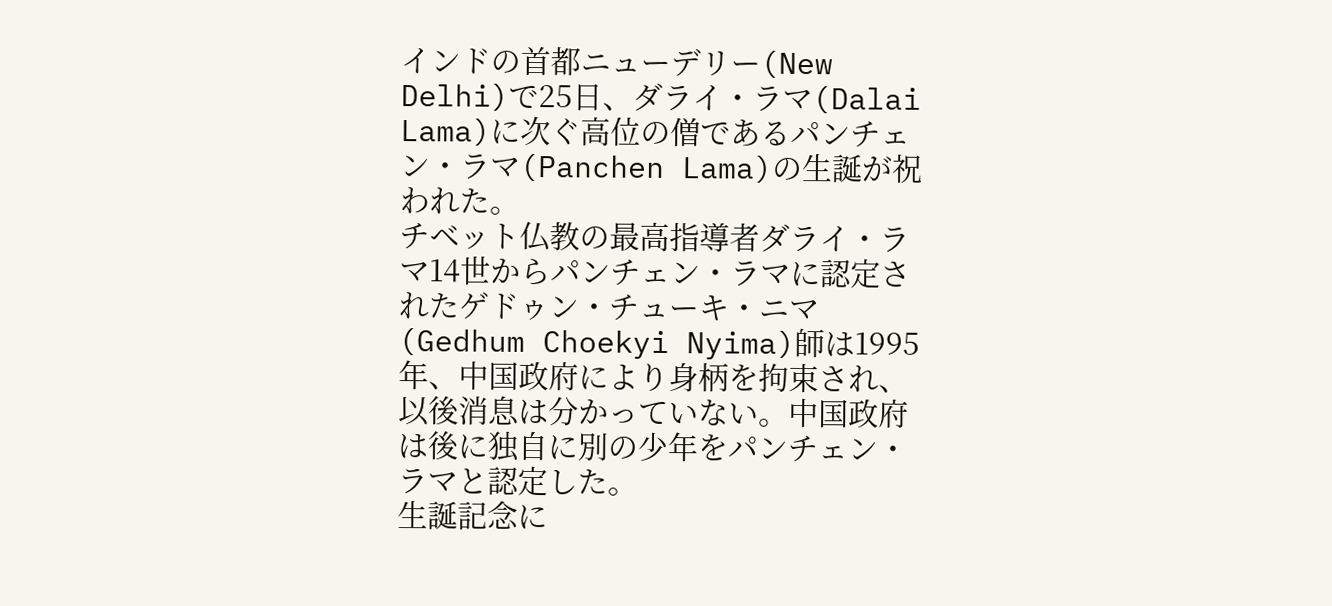インドの首都ニューデリー(New Delhi)で25日、ダライ・ラマ(Dalai Lama)に次ぐ高位の僧であるパンチェン・ラマ(Panchen Lama)の生誕が祝われた。
チベット仏教の最高指導者ダライ・ラマ14世からパンチェン・ラマに認定されたゲドゥン・チューキ・ニマ(Gedhum Choekyi Nyima)師は1995年、中国政府により身柄を拘束され、以後消息は分かっていない。中国政府は後に独自に別の少年をパンチェン・ラマと認定した。
生誕記念に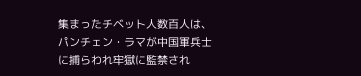集まったチベット人数百人は、パンチェン・ラマが中国軍兵士に捕らわれ牢獄に監禁され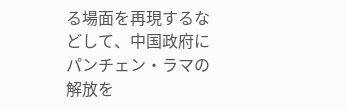る場面を再現するなどして、中国政府にパンチェン・ラマの解放を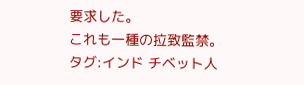要求した。
これも一種の拉致監禁。
タグ:インド チベット人